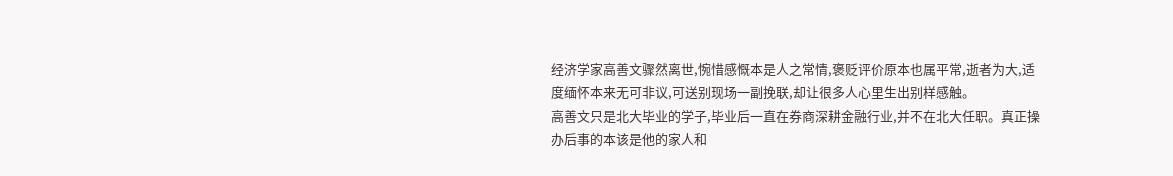经济学家高善文骤然离世,惋惜感慨本是人之常情,褒贬评价原本也属平常,逝者为大,适度缅怀本来无可非议,可送别现场一副挽联,却让很多人心里生出别样感触。
高善文只是北大毕业的学子,毕业后一直在券商深耕金融行业,并不在北大任职。真正操办后事的本该是他的家人和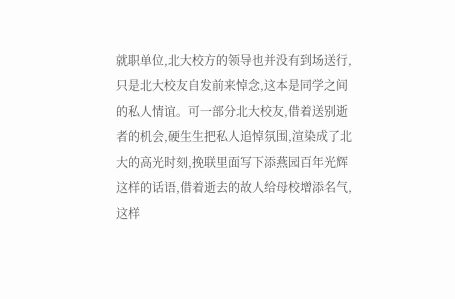就职单位,北大校方的领导也并没有到场送行,只是北大校友自发前来悼念,这本是同学之间的私人情谊。可一部分北大校友,借着送别逝者的机会,硬生生把私人追悼氛围,渲染成了北大的高光时刻,挽联里面写下添燕园百年光辉这样的话语,借着逝去的故人给母校增添名气,这样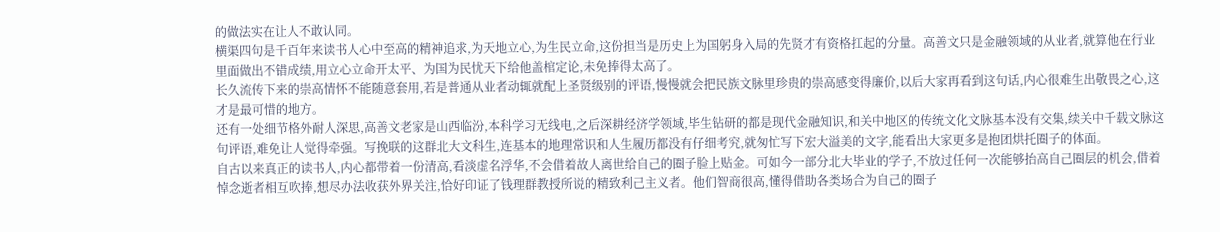的做法实在让人不敢认同。
横渠四句是千百年来读书人心中至高的精神追求,为天地立心,为生民立命,这份担当是历史上为国躬身入局的先贤才有资格扛起的分量。高善文只是金融领域的从业者,就算他在行业里面做出不错成绩,用立心立命开太平、为国为民忧天下给他盖棺定论,未免捧得太高了。
长久流传下来的崇高情怀不能随意套用,若是普通从业者动辄就配上圣贤级别的评语,慢慢就会把民族文脉里珍贵的崇高感变得廉价,以后大家再看到这句话,内心很难生出敬畏之心,这才是最可惜的地方。
还有一处细节格外耐人深思,高善文老家是山西临汾,本科学习无线电,之后深耕经济学领域,毕生钻研的都是现代金融知识,和关中地区的传统文化文脉基本没有交集,续关中千载文脉这句评语,难免让人觉得牵强。写挽联的这群北大文科生,连基本的地理常识和人生履历都没有仔细考究,就匆忙写下宏大溢美的文字,能看出大家更多是抱团烘托圈子的体面。
自古以来真正的读书人,内心都带着一份清高,看淡虚名浮华,不会借着故人离世给自己的圈子脸上贴金。可如今一部分北大毕业的学子,不放过任何一次能够抬高自己圈层的机会,借着悼念逝者相互吹捧,想尽办法收获外界关注,恰好印证了钱理群教授所说的精致利己主义者。他们智商很高,懂得借助各类场合为自己的圈子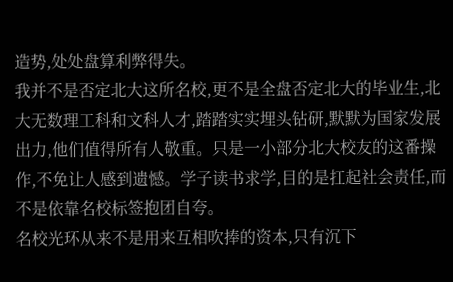造势,处处盘算利弊得失。
我并不是否定北大这所名校,更不是全盘否定北大的毕业生,北大无数理工科和文科人才,踏踏实实埋头钻研,默默为国家发展出力,他们值得所有人敬重。只是一小部分北大校友的这番操作,不免让人感到遗憾。学子读书求学,目的是扛起社会责任,而不是依靠名校标签抱团自夸。
名校光环从来不是用来互相吹捧的资本,只有沉下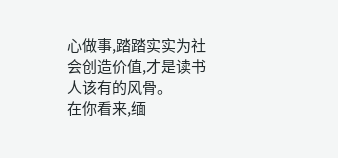心做事,踏踏实实为社会创造价值,才是读书人该有的风骨。
在你看来,缅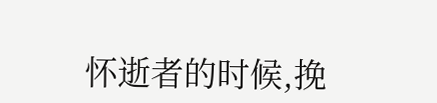怀逝者的时候,挽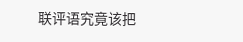联评语究竟该把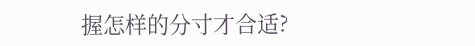握怎样的分寸才合适?